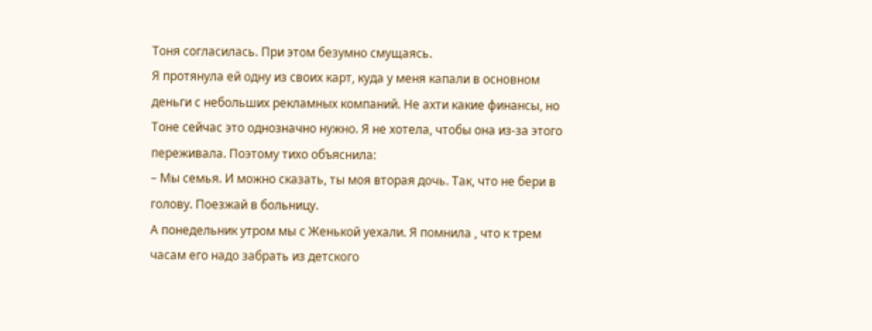Тоня согласилась. При этом безумно смущаясь.
Я протянула ей одну из своих карт, куда у меня капали в основном деньги с небольших рекламных компаний. Не ахти какие финансы, но Тоне сейчас это однозначно нужно. Я не хотела, чтобы она из-за этого переживала. Поэтому тихо объяснила:
– Мы семья. И можно сказать, ты моя вторая дочь. Так, что не бери в голову. Поезжай в больницу.
А понедельник утром мы с Женькой уехали. Я помнила , что к трем часам его надо забрать из детского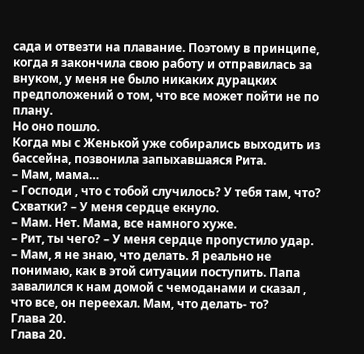сада и отвезти на плавание. Поэтому в принципе, когда я закончила свою работу и отправилась за внуком, у меня не было никаких дурацких предположений о том, что все может пойти не по плану.
Но оно пошло.
Когда мы с Женькой уже собирались выходить из бассейна, позвонила запыхавшаяся Рита.
– Мам, мама…
– Господи , что с тобой случилось? У тебя там, что? Схватки? – У меня сердце екнуло.
– Мам. Нет. Мама, все намного хуже.
– Рит, ты чего? – У меня сердце пропустило удар.
– Мам, я не знаю, что делать. Я реально не понимаю, как в этой ситуации поступить. Папа завалился к нам домой с чемоданами и сказал , что все, он переехал. Мам, что делать- то?
Глава 20.
Глава 20.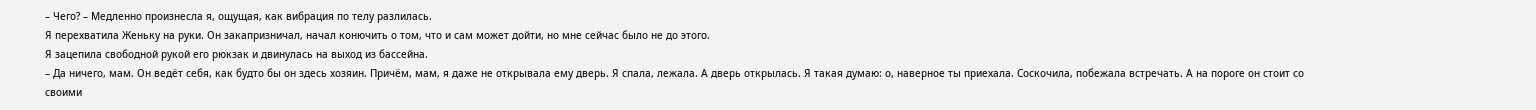– Чего? – Медленно произнесла я, ощущая, как вибрация по телу разлилась.
Я перехватила Женьку на руки. Он закапризничал, начал конючить о том, что и сам может дойти, но мне сейчас было не до этого.
Я зацепила свободной рукой его рюкзак и двинулась на выход из бассейна.
– Да ничего, мам. Он ведёт себя, как будто бы он здесь хозяин. Причём, мам, я даже не открывала ему дверь. Я спала, лежала. А дверь открылась. Я такая думаю: о, наверное ты приехала. Соскочила, побежала встречать. А на пороге он стоит со своими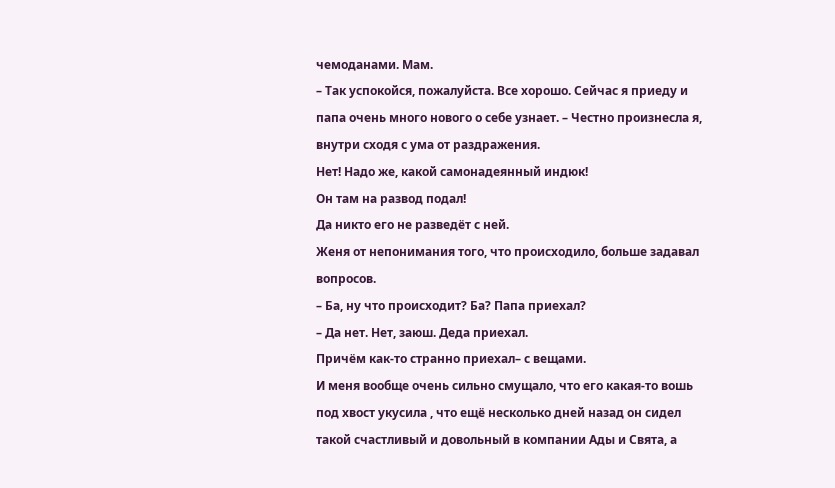чемоданами. Мам.
– Так успокойся, пожалуйста. Все хорошо. Сейчас я приеду и папа очень много нового о себе узнает. – Честно произнесла я, внутри сходя с ума от раздражения.
Нет! Надо же, какой самонадеянный индюк!
Он там на развод подал!
Да никто его не разведёт с ней.
Женя от непонимания того, что происходило, больше задавал вопросов.
– Ба, ну что происходит? Ба? Папа приехал?
– Да нет. Нет, заюш. Деда приехал.
Причём как-то странно приехал– с вещами.
И меня вообще очень сильно смущало, что его какая-то вошь под хвост укусила , что ещё несколько дней назад он сидел такой счастливый и довольный в компании Ады и Свята, а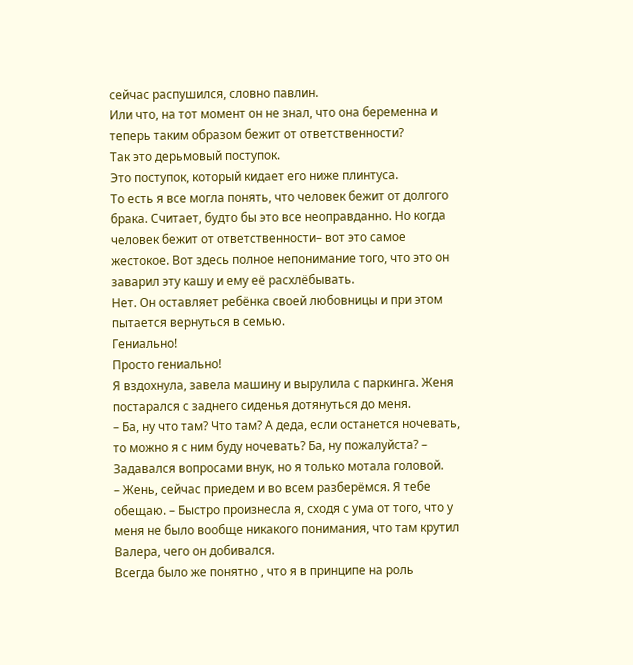сейчас распушился, словно павлин.
Или что, на тот момент он не знал, что она беременна и теперь таким образом бежит от ответственности?
Так это дерьмовый поступок.
Это поступок, который кидает его ниже плинтуса.
То есть я все могла понять, что человек бежит от долгого брака. Считает, будто бы это все неоправданно. Но когда человек бежит от ответственности– вот это самое жестокое. Вот здесь полное непонимание того, что это он заварил эту кашу и ему её расхлёбывать.
Нет. Он оставляет ребёнка своей любовницы и при этом пытается вернуться в семью.
Гениально!
Просто гениально!
Я вздохнула, завела машину и вырулила с паркинга. Женя постарался с заднего сиденья дотянуться до меня.
– Ба, ну что там? Что там? А деда, если останется ночевать, то можно я с ним буду ночевать? Ба, ну пожалуйста? – Задавался вопросами внук, но я только мотала головой.
– Жень, сейчас приедем и во всем разберёмся. Я тебе обещаю. – Быстро произнесла я, сходя с ума от того, что у меня не было вообще никакого понимания, что там крутил Валера, чего он добивался.
Всегда было же понятно , что я в принципе на роль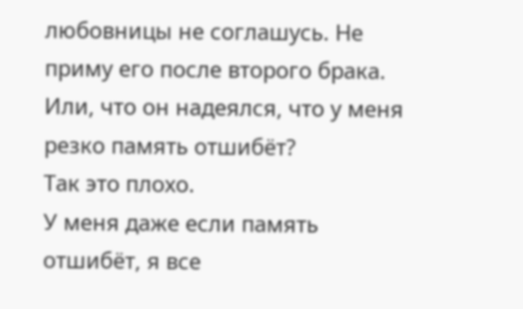любовницы не соглашусь. Не приму его после второго брака.
Или, что он надеялся, что у меня резко память отшибёт?
Так это плохо.
У меня даже если память отшибёт, я все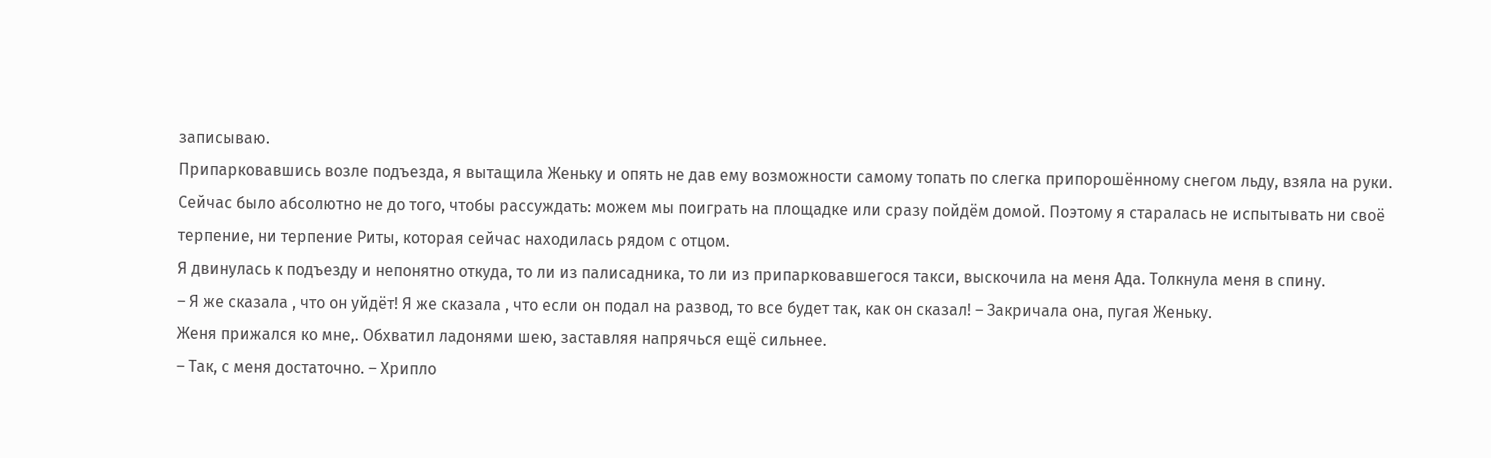записываю.
Припарковавшись возле подъезда, я вытащила Женьку и опять не дав ему возможности самому топать по слегка припорошённому снегом льду, взяла на руки. Сейчас было абсолютно не до того, чтобы рассуждать: можем мы поиграть на площадке или сразу пойдём домой. Поэтому я старалась не испытывать ни своё терпение, ни терпение Риты, которая сейчас находилась рядом с отцом.
Я двинулась к подъезду и непонятно откуда, то ли из палисадника, то ли из припарковавшегося такси, выскочила на меня Ада. Толкнула меня в спину.
– Я же сказала , что он уйдёт! Я же сказала , что если он подал на развод, то все будет так, как он сказал! – Закричала она, пугая Женьку.
Женя прижался ко мне,. Обхватил ладонями шею, заставляя напрячься ещё сильнее.
– Так, с меня достаточно. – Хрипло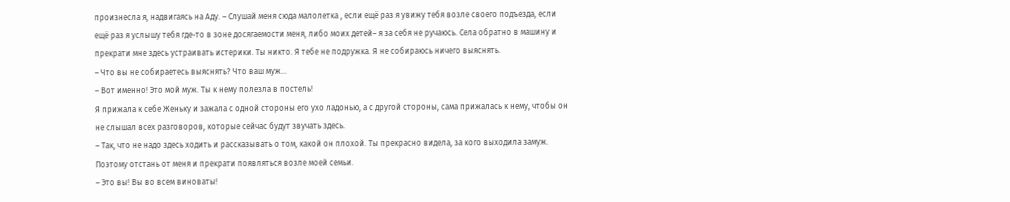произнесла я, надвигаясь на Аду. – Слушай меня сюда малолетка , если ещё раз я увижу тебя возле своего подъезда, если ещё раз я услышу тебя где-то в зоне досягаемости меня, либо моих детей– я за себя не ручаюсь. Села обратно в машину и прекрати мне здесь устраивать истерики. Ты никто. Я тебе не подружка. Я не собираюсь ничего выяснять.
– Что вы не собираетесь выяснять? Что ваш муж…
– Вот именно! Это мой муж. Ты к нему полезла в постель!
Я прижала к себе Женьку и зажала с одной стороны его ухо ладонью, а с другой стороны, сама прижалась к нему, чтобы он не слышал всех разговоров, которые сейчас будут звучать здесь.
– Так, что не надо здесь ходить и рассказывать о том, какой он плохой. Ты прекрасно видела, за кого выходила замуж. Поэтому отстань от меня и прекрати появляться возле моей семьи.
– Это вы! Вы во всем виноваты!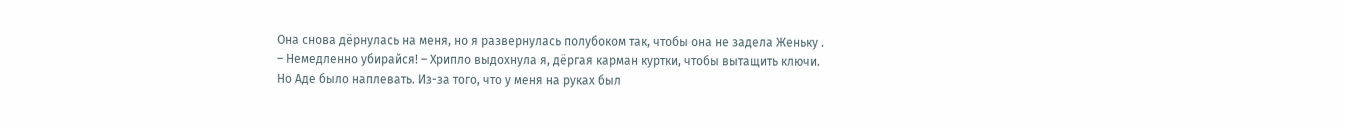Она снова дёрнулась на меня, но я развернулась полубоком так, чтобы она не задела Женьку .
– Немедленно убирайся! – Хрипло выдохнула я, дёргая карман куртки, чтобы вытащить ключи.
Но Аде было наплевать. Из-за того, что у меня на руках был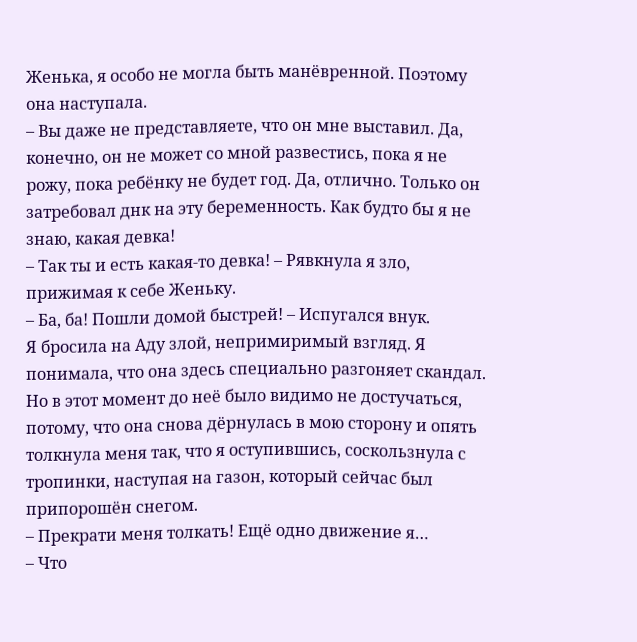Женька, я особо не могла быть манёвренной. Поэтому она наступала.
– Вы даже не представляете, что он мне выставил. Да, конечно, он не может со мной развестись, пока я не рожу, пока ребёнку не будет год. Да, отлично. Только он затребовал днк на эту беременность. Как будто бы я не знаю, какая девка!
– Так ты и есть какая-то девка! – Рявкнула я зло, прижимая к себе Женьку.
– Ба, ба! Пошли домой быстрей! – Испугался внук.
Я бросила на Аду злой, непримиримый взгляд. Я понимала, что она здесь специально разгоняет скандал. Но в этот момент до неё было видимо не достучаться, потому, что она снова дёрнулась в мою сторону и опять толкнула меня так, что я оступившись, соскользнула с тропинки, наступая на газон, который сейчас был припорошён снегом.
– Прекрати меня толкать! Ещё одно движение я…
– Что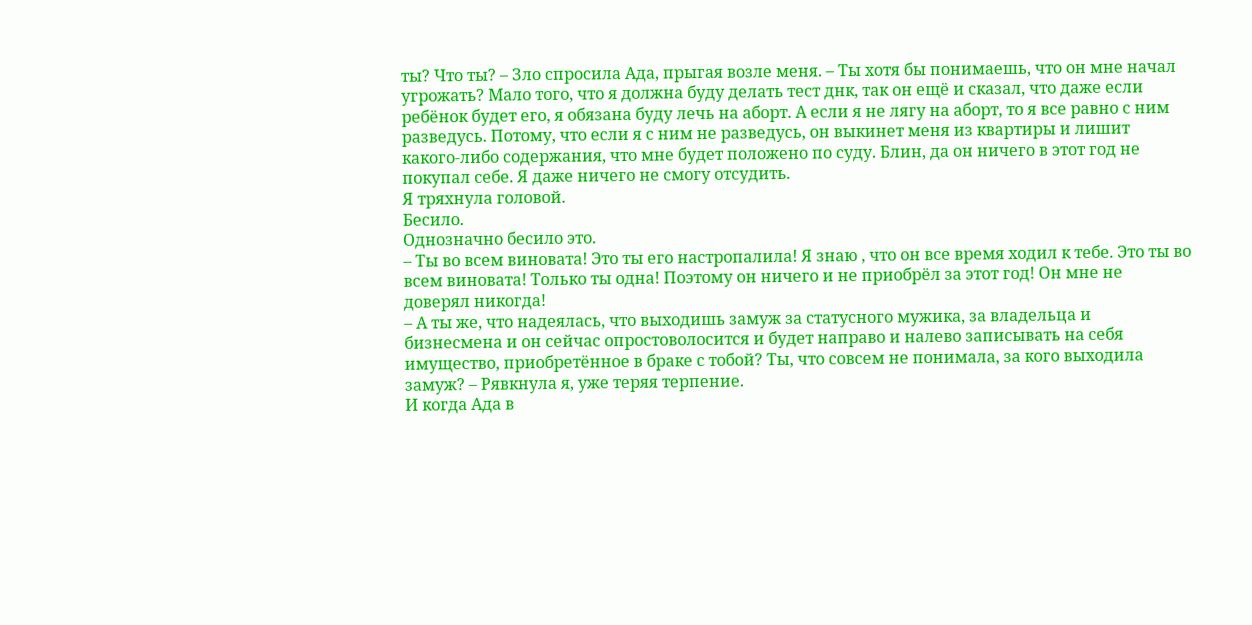ты? Что ты? – Зло спросила Ада, прыгая возле меня. – Ты хотя бы понимаешь, что он мне начал угрожать? Мало того, что я должна буду делать тест днк, так он ещё и сказал, что даже если ребёнок будет его, я обязана буду лечь на аборт. А если я не лягу на аборт, то я все равно с ним разведусь. Потому, что если я с ним не разведусь, он выкинет меня из квартиры и лишит какого-либо содержания, что мне будет положено по суду. Блин, да он ничего в этот год не покупал себе. Я даже ничего не смогу отсудить.
Я тряхнула головой.
Бесило.
Однозначно бесило это.
– Ты во всем виновата! Это ты его настропалила! Я знаю , что он все время ходил к тебе. Это ты во всем виновата! Только ты одна! Поэтому он ничего и не приобрёл за этот год! Он мне не доверял никогда!
– А ты же, что надеялась, что выходишь замуж за статусного мужика, за владельца и бизнесмена и он сейчас опростоволосится и будет направо и налево записывать на себя имущество, приобретённое в браке с тобой? Ты, что совсем не понимала, за кого выходила замуж? – Рявкнула я, уже теряя терпение.
И когда Ада в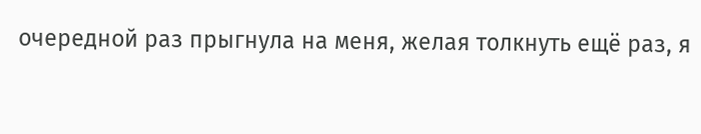очередной раз прыгнула на меня, желая толкнуть ещё раз, я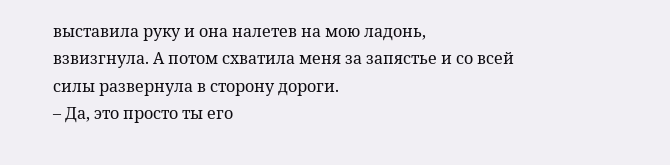выставила руку и она налетев на мою ладонь, взвизгнула. А потом схватила меня за запястье и со всей силы развернула в сторону дороги.
– Да, это просто ты его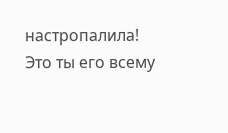настропалила! Это ты его всему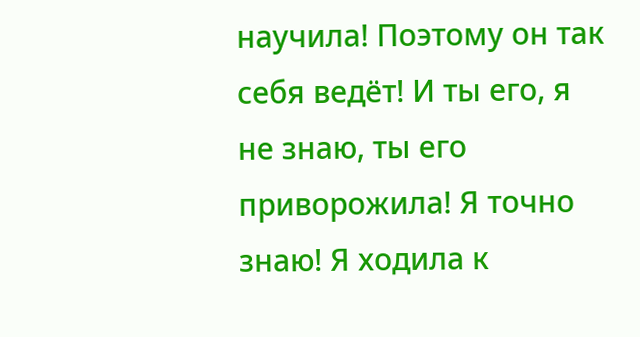научила! Поэтому он так себя ведёт! И ты его, я не знаю, ты его приворожила! Я точно знаю! Я ходила к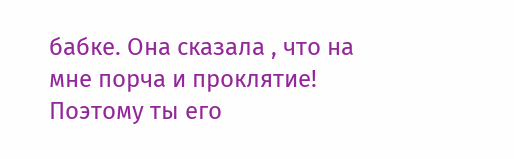бабке. Она сказала , что на мне порча и проклятие! Поэтому ты его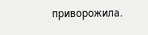приворожила.